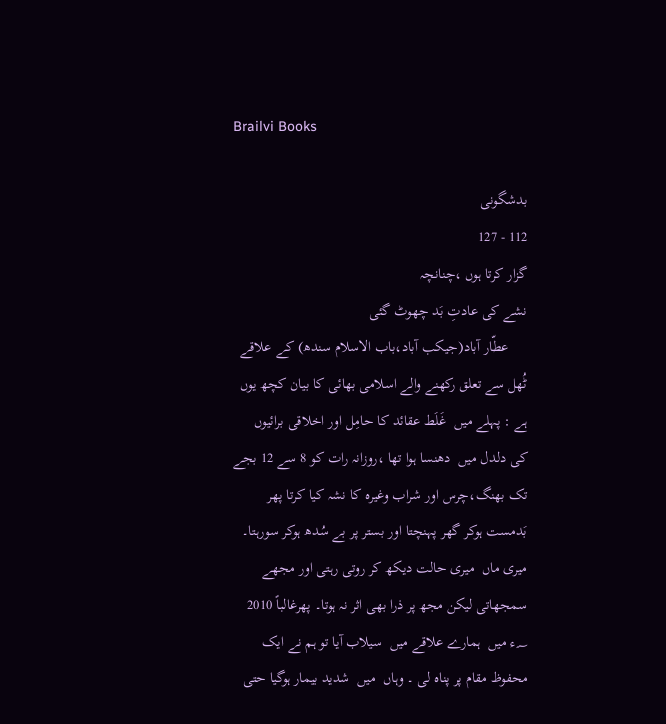Brailvi Books

بدشگونی
112 - 127
گزار کرتا ہوں ،چنانچہ
نشے کی عادتِ بَد چھوٹ گئی
     عطّار آباد(جیکب آباد،باب الاسلام سندھ) کے علاقے ٹُھل سے تعلق رکھنے والے اسلامی بھائی کا بیان کچھ یوں  ہے : پہلے میں  غَلَط عقائد کا حامِل اور اخلاقی برائیوں  کی دلدل میں  دھنسا ہوا تھا ،روزانہ رات کو 8 سے 12 بجے تک بھنگ،چرس اور شراب وغیرہ کا نشہ کیا کرتا پھر بَدمست ہوکر گھر پہنچتا اور بستر پر بے سُدھ ہوکر سورہتا۔ میری ماں  میری حالت دیکھ کر روتی رہتی اور مجھے سمجھاتی لیکن مجھ پر ذرا بھی اثر نہ ہوتا۔ پھرغالباً 2010 ؁ء میں  ہمارے علاقے میں  سیلاب آیا تو ہم نے ایک محفوظ مقام پر پناہ لی ۔ وہاں  میں  شدید بیمار ہوگیا حتی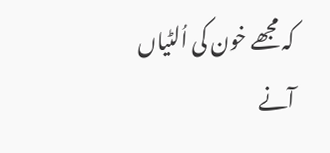کہ مجھے خون کی اُلٹیاں  آنے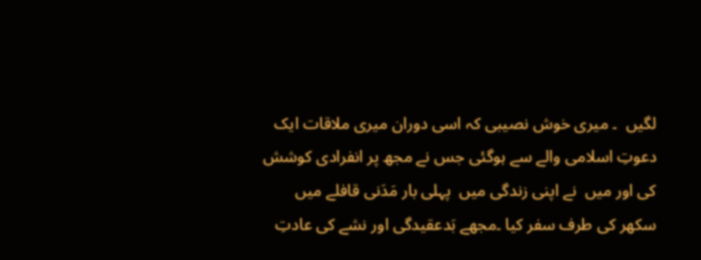لگیں  ۔ میری خوش نصیبی کہ اسی دوران میری ملاقات ایک دعوتِ اسلامی والے سے ہوگئی جس نے مجھ پر انفرادی کوشش کی اور میں  نے اپنی زندگی میں  پہلی بار مَدَنی قافلے میں  سکھر کی طرف سفر کیا ۔مجھے بَدعقیدگی اور نشے کی عادتِ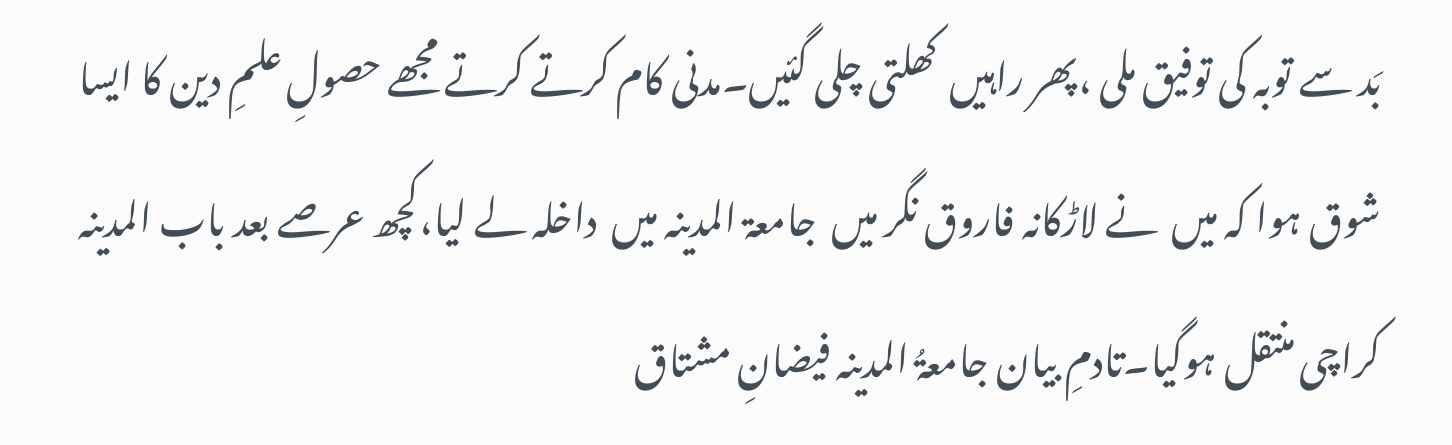بَد سے توبہ کی توفیق ملی ،پھر راہیں  کھلتی چلی گئیں۔مدنی کام کرتے کرتے مجھے حصولِ علمِ دین کا ایسا شوق ہوا کہ میں  نے لاڑکانہ فاروق نگر میں  جامعۃ المدینہ میں  داخلہ لے لیا،کچھ عرصے بعد باب المدینہ کراچی منتقل ہوگیا۔تادمِ بیان جامعۃُ المدینہ فیضانِ مشتاق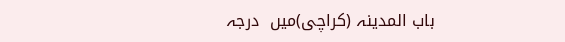باب المدینہ (کراچی)میں  درجہ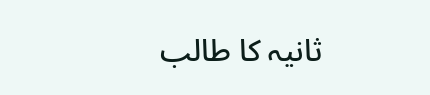ثانیہ کا طالب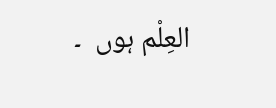العِلْم ہوں  ۔